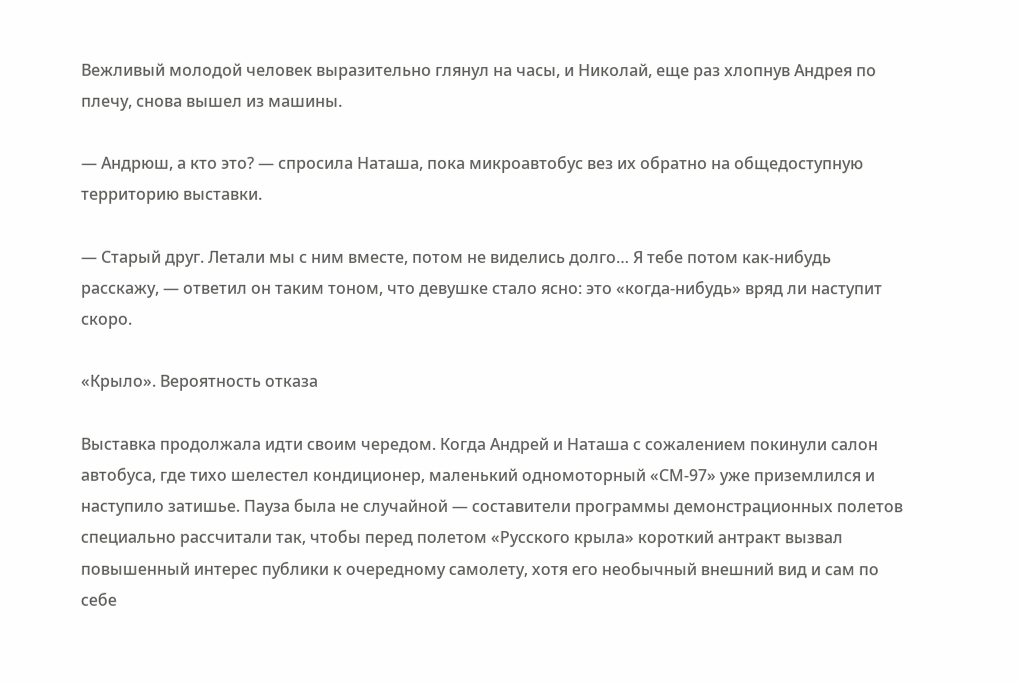Вежливый молодой человек выразительно глянул на часы, и Николай, еще раз хлопнув Андрея по плечу, снова вышел из машины.

— Андрюш, а кто это? — спросила Наташа, пока микроавтобус вез их обратно на общедоступную территорию выставки.

— Старый друг. Летали мы с ним вместе, потом не виделись долго… Я тебе потом как-нибудь расскажу, — ответил он таким тоном, что девушке стало ясно: это «когда-нибудь» вряд ли наступит скоро.

«Крыло». Вероятность отказа

Выставка продолжала идти своим чередом. Когда Андрей и Наташа с сожалением покинули салон автобуса, где тихо шелестел кондиционер, маленький одномоторный «СМ-97» уже приземлился и наступило затишье. Пауза была не случайной — составители программы демонстрационных полетов специально рассчитали так, чтобы перед полетом «Русского крыла» короткий антракт вызвал повышенный интерес публики к очередному самолету, хотя его необычный внешний вид и сам по себе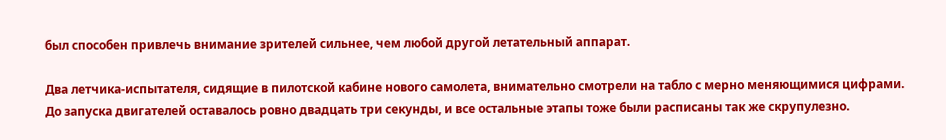был способен привлечь внимание зрителей сильнее, чем любой другой летательный аппарат.

Два летчика-испытателя, сидящие в пилотской кабине нового самолета, внимательно смотрели на табло с мерно меняющимися цифрами. До запуска двигателей оставалось ровно двадцать три секунды, и все остальные этапы тоже были расписаны так же скрупулезно.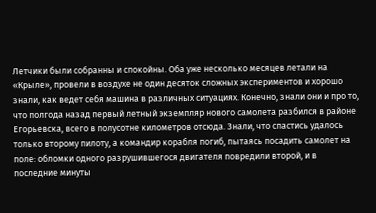Летчики были собранны и спокойны. Оба уже несколько месяцев летали на «Крыле», провели в воздухе не один десяток сложных экспериментов и хорошо знали, как ведет себя машина в различных ситуациях. Конечно, знали они и про то, что полгода назад первый летный экземпляр нового самолета разбился в районе Егорьевска, всего в полусотне километров отсюда. Знали, что спастись удалось только второму пилоту, а командир корабля погиб, пытаясь посадить самолет на поле: обломки одного разрушившегося двигателя повредили второй, и в последние минуты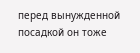перед вынужденной посадкой он тоже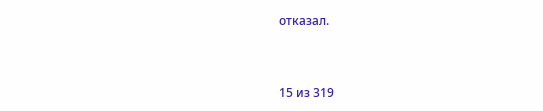отказал.



15 из 319